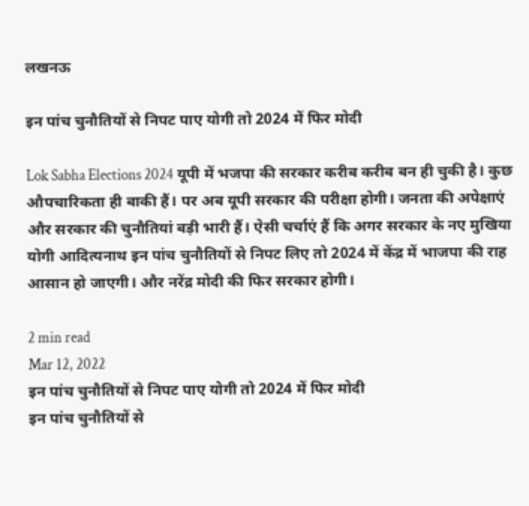लखनऊ

इन पांच चुनौतियों से निपट पाए योगी तो 2024 में फिर मोदी

Lok Sabha Elections 2024 यूपी में भजपा की सरकार करीब करीब बन ही चुकी है। कुछ औपचारिकता ही बाकी हैं। पर अब यूपी सरकार की परीक्षा होगी। जनता की अपेक्षाएं और सरकार की चुनौतियां बड़ी भारी हैं। ऐसी चर्चाएं हैं कि अगर सरकार के नए मुखिया योगी आदित्यनाथ इन पांच चुनौतियों से निपट लिए तो 2024 में केंद्र में भाजपा की राह आसान हो जाएगी। और नरेंद्र मोदी की फिर सरकार होगी।

2 min read
Mar 12, 2022
इन पांच चुनौतियों से निपट पाए योगी तो 2024 में फिर मोदी
इन पांच चुनौतियों से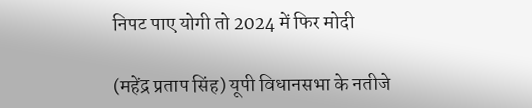निपट पाए योगी तो 2024 में फिर मोदी

(महेंद्र प्रताप सिंह) यूपी विधानसभा के नतीजे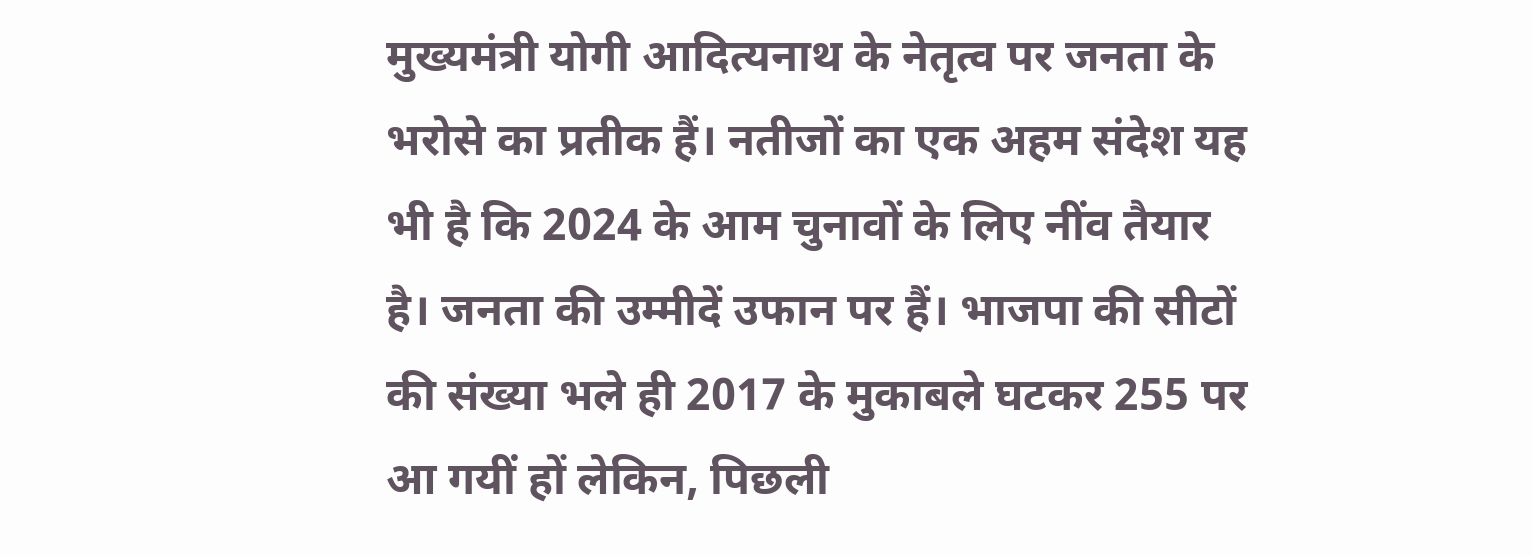मुख्यमंत्री योगी आदित्यनाथ के नेतृत्व पर जनता के भरोसे का प्रतीक हैं। नतीजों का एक अहम संदेश यह भी है कि 2024 के आम चुनावों के लिए नींव तैयार है। जनता की उम्मीदें उफान पर हैं। भाजपा की सीटों की संख्या भले ही 2017 के मुकाबले घटकर 255 पर आ गयीं हों लेकिन, पिछली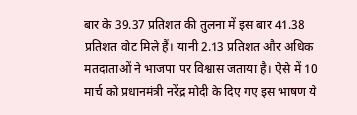बार के 39.37 प्रतिशत की तुलना में इस बार 41.38 प्रतिशत वोट मिले हैं। यानी 2.13 प्रतिशत और अधिक मतदाताओं ने भाजपा पर विश्वास जताया है। ऐसे में 10 मार्च को प्रधानमंत्री नरेंद्र मोदी के दिए गए इस भाषण ये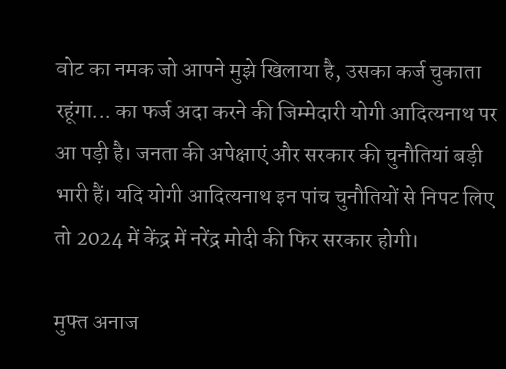वोट का नमक जो आपने मुझे खिलाया है, उसका कर्ज चुकाता रहूंगा... का फर्ज अदा करने की जिम्मेदारी योगी आदित्यनाथ पर आ पड़ी है। जनता की अपेक्षाएं और सरकार की चुनौतियां बड़ी भारी हैं। यदि योगी आदित्यनाथ इन पांच चुनौतियों से निपट लिए तो 2024 में केंद्र में नरेंद्र मोदी की फिर सरकार होगी।

मुफ्त अनाज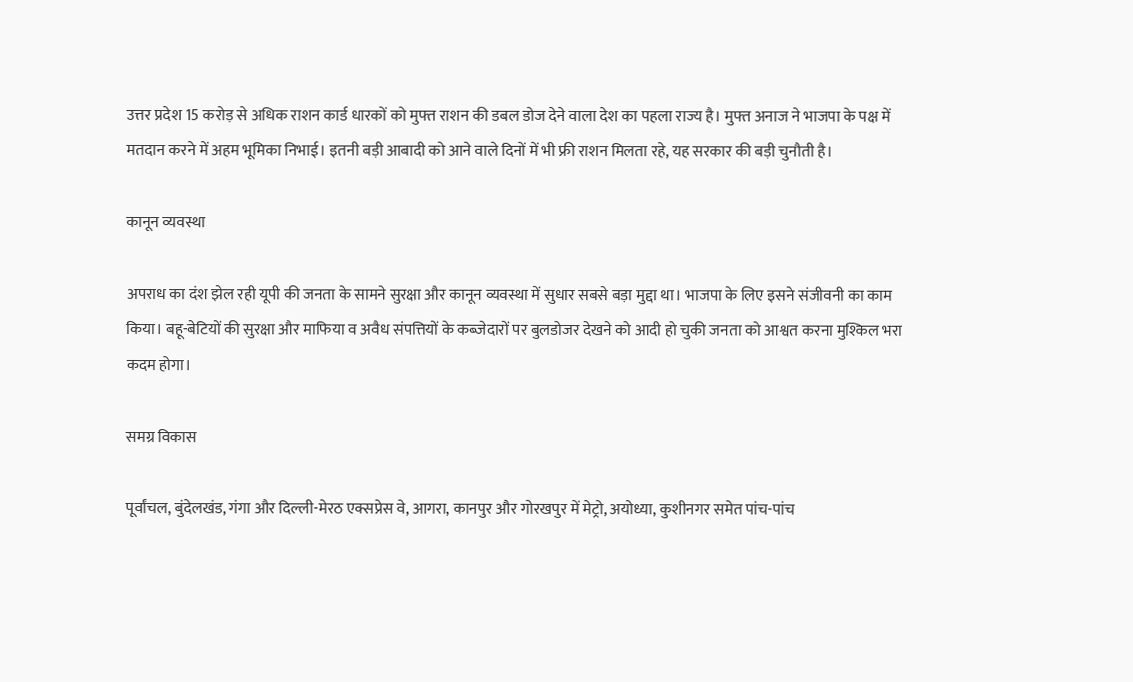उत्तर प्रदेश 15 करोड़ से अधिक राशन कार्ड धारकों को मुफ्त राशन की डबल डोज देने वाला देश का पहला राज्य है। मुफ्त अनाज ने भाजपा के पक्ष में मतदान करने में अहम भूमिका निभाई। इतनी बड़ी आबादी को आने वाले दिनों में भी फ्री राशन मिलता रहे, यह सरकार की बड़ी चुनौती है।

कानून व्यवस्था

अपराध का दंश झेल रही यूपी की जनता के सामने सुरक्षा और कानून व्यवस्था में सुधार सबसे बड़ा मुद्दा था। भाजपा के लिए इसने संजीवनी का काम किया। बहू-बेटियों की सुरक्षा और माफिया व अवैध संपत्तियों के कब्जेदारों पर बुलडोजर देखने को आदी हो चुकी जनता को आश्वत करना मुश्किल भरा कदम होगा।

समग्र विकास

पूर्वांचल, बुंदेलखंड, गंगा और दिल्ली-मेरठ एक्सप्रेस वे, आगरा, कानपुर और गोरखपुर में मेट्रो, अयोध्या, कुशीनगर समेत पांच-पांच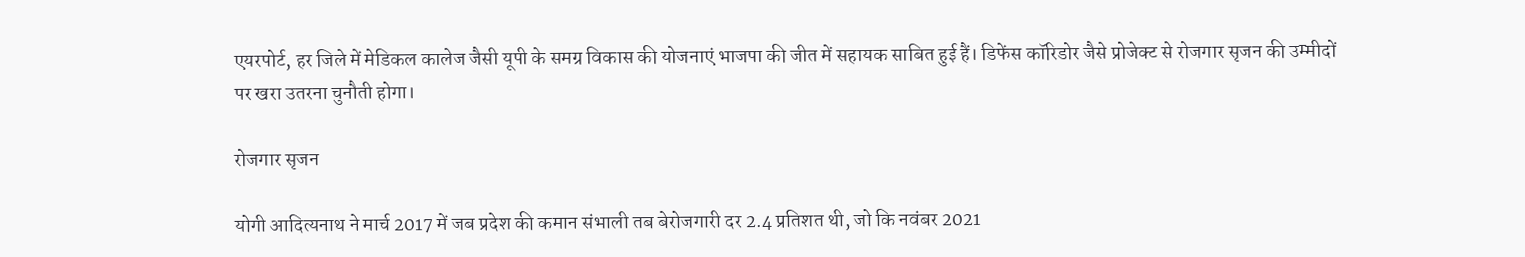एयरपोर्ट, हर जिले में मेडिकल कालेज जैसी यूपी के समग्र विकास की योजनाएं भाजपा की जीत में सहायक साबित हुई हैं। डिफेंस कॉरिडोर जैसे प्रोजेक्ट से रोजगार सृजन की उम्मीदों पर खरा उतरना चुनौती होगा।

रोजगार सृजन

योगी आदित्यनाथ ने मार्च 2017 में जब प्रदेश की कमान संभाली तब बेरोजगारी दर 2.4 प्रतिशत थी, जो कि नवंबर 2021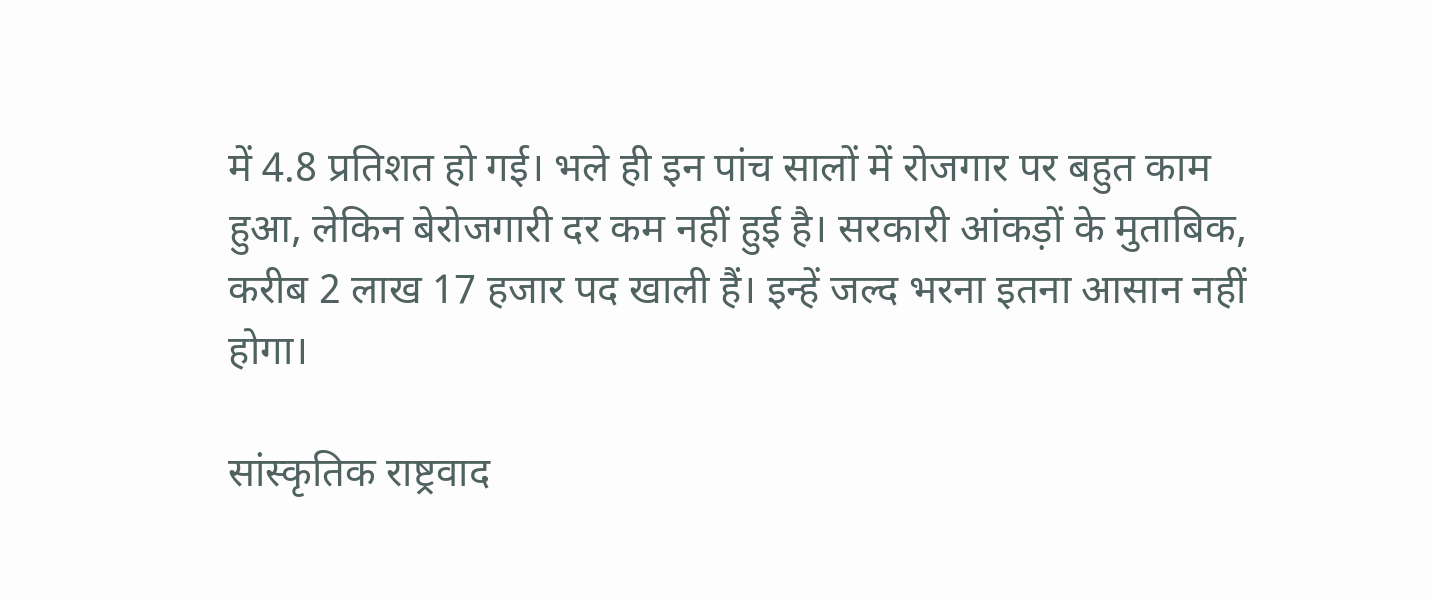में 4.8 प्रतिशत हो गई। भले ही इन पांच सालों में रोजगार पर बहुत काम हुआ, लेकिन बेरोजगारी दर कम नहीं हुई है। सरकारी आंकड़ों के मुताबिक, करीब 2 लाख 17 हजार पद खाली हैं। इन्हें जल्द भरना इतना आसान नहीं होगा।

सांस्कृतिक राष्ट्रवाद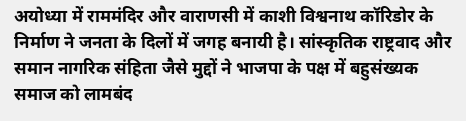अयोध्या में राममंदिर और वाराणसी में काशी विश्वनाथ कॉरिडोर के निर्माण ने जनता के दिलों में जगह बनायी है। सांस्कृतिक राष्ट्रवाद और समान नागरिक संहिता जैसे मुद्दों ने भाजपा के पक्ष में बहुसंख्यक समाज को लामबंद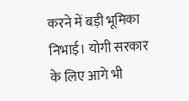करने में बड़ी भूमिका निभाई। योगी सरकार के लिए आगे भी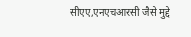सीएए,एनएचआरसी जैसे मुद्दे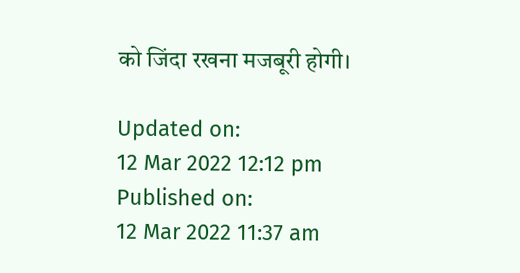को जिंदा रखना मजबूरी होगी।

Updated on:
12 Mar 2022 12:12 pm
Published on:
12 Mar 2022 11:37 am